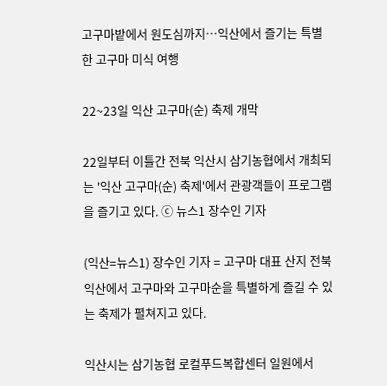고구마밭에서 원도심까지…익산에서 즐기는 특별한 고구마 미식 여행

22~23일 익산 고구마(순) 축제 개막

22일부터 이틀간 전북 익산시 삼기농협에서 개최되는 '익산 고구마(순) 축제'에서 관광객들이 프로그램을 즐기고 있다. ⓒ 뉴스1 장수인 기자

(익산=뉴스1) 장수인 기자 = 고구마 대표 산지 전북 익산에서 고구마와 고구마순을 특별하게 즐길 수 있는 축제가 펼쳐지고 있다.

익산시는 삼기농협 로컬푸드복합센터 일원에서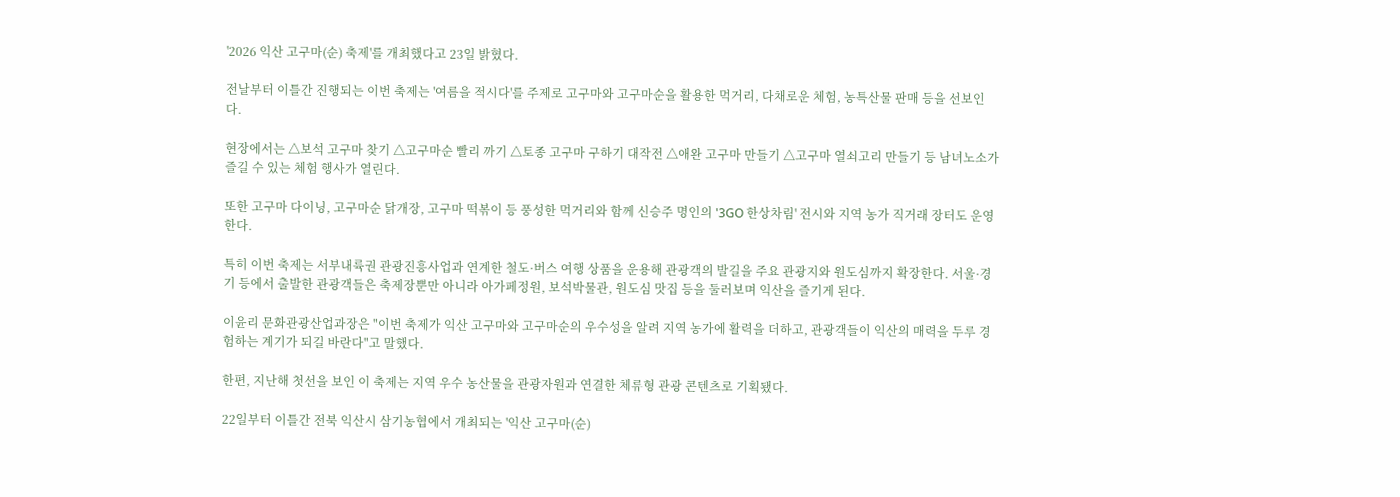'2026 익산 고구마(순) 축제'를 개최했다고 23일 밝혔다.

전날부터 이틀간 진행되는 이번 축제는 '여름을 적시다'를 주제로 고구마와 고구마순을 활용한 먹거리, 다채로운 체험, 농특산물 판매 등을 선보인다.

현장에서는 △보석 고구마 찾기 △고구마순 빨리 까기 △토종 고구마 구하기 대작전 △애완 고구마 만들기 △고구마 열쇠고리 만들기 등 남녀노소가 즐길 수 있는 체험 행사가 열린다.

또한 고구마 다이닝, 고구마순 닭개장, 고구마 떡볶이 등 풍성한 먹거리와 함께 신승주 명인의 '3GO 한상차림' 전시와 지역 농가 직거래 장터도 운영한다.

특히 이번 축제는 서부내륙권 관광진흥사업과 연계한 철도·버스 여행 상품을 운용해 관광객의 발길을 주요 관광지와 원도심까지 확장한다. 서울·경기 등에서 출발한 관광객들은 축제장뿐만 아니라 아가페정원, 보석박물관, 원도심 맛집 등을 둘러보며 익산을 즐기게 된다.

이윤리 문화관광산업과장은 "이번 축제가 익산 고구마와 고구마순의 우수성을 알려 지역 농가에 활력을 더하고, 관광객들이 익산의 매력을 두루 경험하는 계기가 되길 바란다"고 말했다.

한편, 지난해 첫선을 보인 이 축제는 지역 우수 농산물을 관광자원과 연결한 체류형 관광 콘텐츠로 기획됐다.

22일부터 이틀간 전북 익산시 삼기농협에서 개최되는 '익산 고구마(순)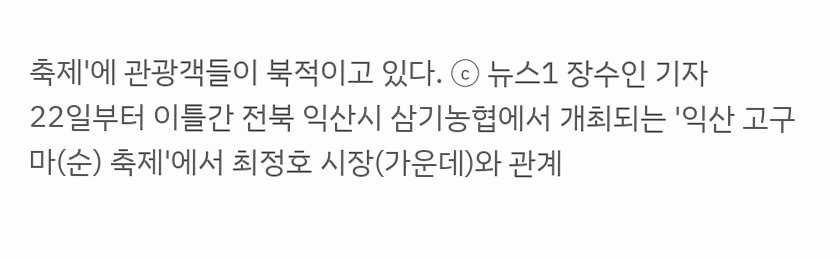축제'에 관광객들이 북적이고 있다. ⓒ 뉴스1 장수인 기자
22일부터 이틀간 전북 익산시 삼기농협에서 개최되는 '익산 고구마(순) 축제'에서 최정호 시장(가운데)와 관계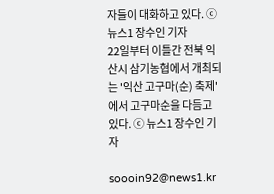자들이 대화하고 있다. ⓒ 뉴스1 장수인 기자
22일부터 이틀간 전북 익산시 삼기농협에서 개최되는 '익산 고구마(순) 축제'에서 고구마순을 다듬고 있다. ⓒ 뉴스1 장수인 기자

soooin92@news1.kr